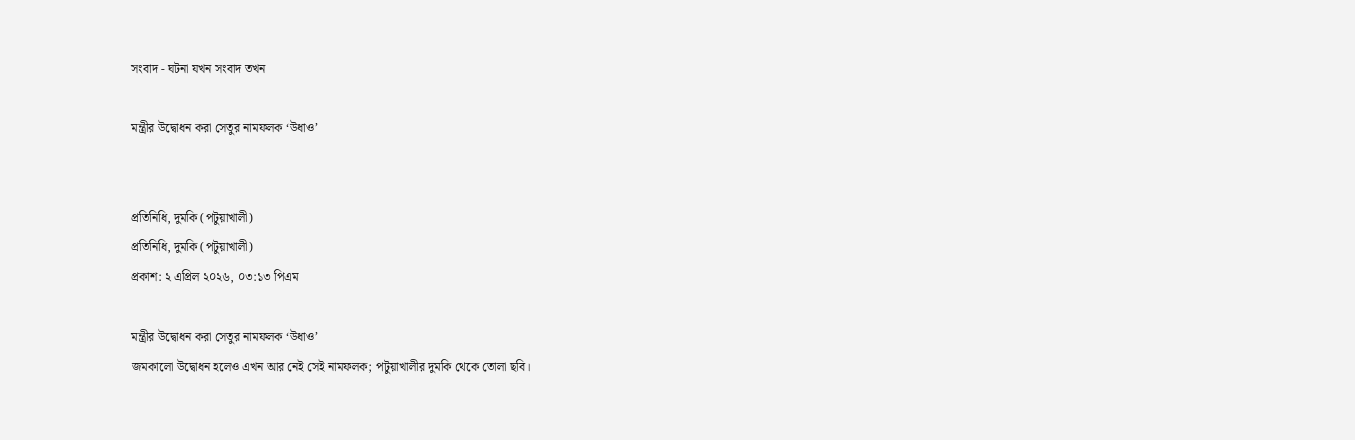সংবাদ - ঘটনা যখন সংবাদ তখন

মন্ত্রীর উদ্বোধন করা সেতুর নামফলক ‘উধাও’


প্রতিনিধি, দুমকি (পটুয়াখালী)
প্রতিনিধি, দুমকি (পটুয়াখালী)
প্রকাশ: ২ এপ্রিল ২০২৬, ০৩:১৩ পিএম

মন্ত্রীর উদ্বোধন করা সেতুর নামফলক ‘উধাও’
জমকালো উদ্বোধন হলেও এখন আর নেই সেই নামফলক; পটুয়াখালীর দুমকি থেকে তোলা ছবি।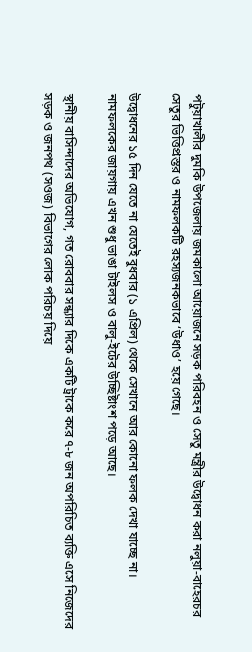পটুয়াখালীর দুমকি উপজেলায় জমকালো আয়োজনে সড়ক পরিবহন ও সেতু মন্ত্রীর উদ্বোধন করা নলুয়া-বাহেরচর সেতুর ভিত্তিপ্রস্তর ও নামফলকটি রহস্যজনকভাবে ‘উধাও’ হয়ে গেছে।

উদ্বোধনের ১৫ দিন যেতে না যেতেই বুধবার (১ এপ্রিল) থেকে সেখানে আর কোনো ফলক দেখা যাচ্ছে না। নামফলকের জায়গায় এখন শুধু ভাঙা টাইলস ও বালু-ইটের উচ্ছিষ্টাংশ পড়ে আছে।

স্থানীয় বাসিন্দাদের অভিযোগ, গত রোববার সন্ধ্যার দিকে একটি ট্রাকে করে ৭-৮ জন অপরিচিত ব্যক্তি এসে নিজেদের সড়ক ও জনপথ (সওজ) বিভাগের লোক পরিচয় দিয়ে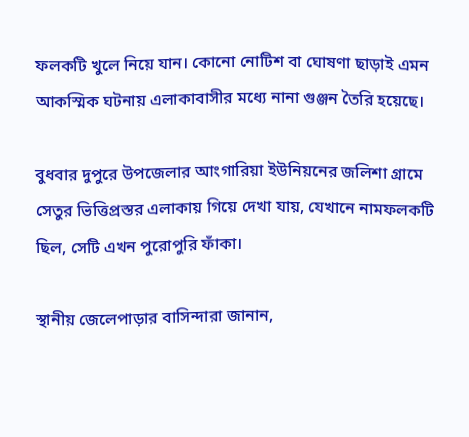ফলকটি খুলে নিয়ে যান। কোনো নোটিশ বা ঘোষণা ছাড়াই এমন আকস্মিক ঘটনায় এলাকাবাসীর মধ্যে নানা গুঞ্জন তৈরি হয়েছে।

বুধবার দুপুরে উপজেলার আংগারিয়া ইউনিয়নের জলিশা গ্রামে সেতুর ভিত্তিপ্রস্তর এলাকায় গিয়ে দেখা যায়, যেখানে নামফলকটি ছিল, সেটি এখন পুরোপুরি ফাঁকা।

স্থানীয় জেলেপাড়ার বাসিন্দারা জানান,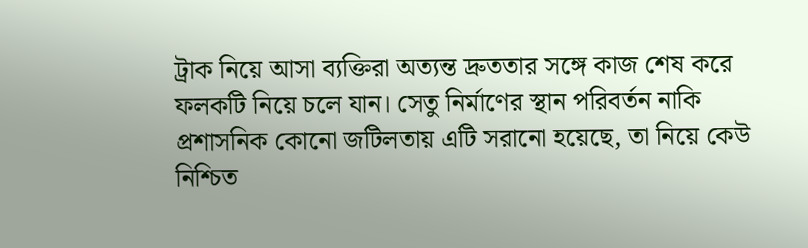ট্রাক নিয়ে আসা ব্যক্তিরা অত্যন্ত দ্রুততার সঙ্গে কাজ শেষ করে ফলকটি নিয়ে চলে যান। সেতু নির্মাণের স্থান পরিবর্তন নাকি প্রশাসনিক কোনো জটিলতায় এটি সরানো হয়েছে, তা নিয়ে কেউ নিশ্চিত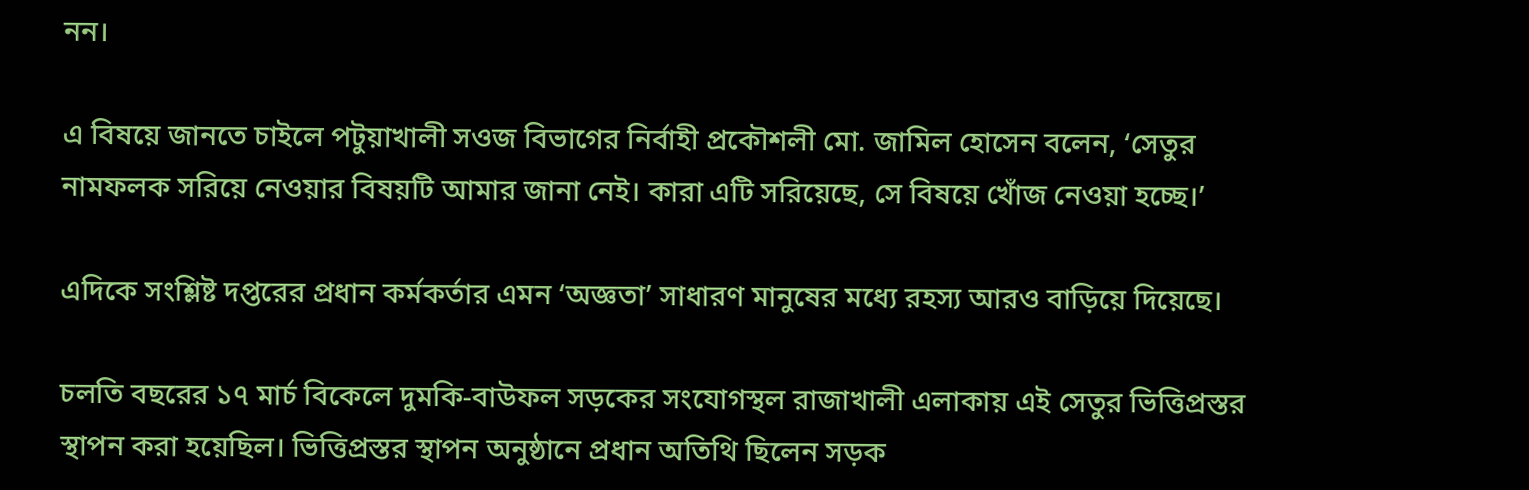নন।

এ বিষয়ে জানতে চাইলে পটুয়াখালী সওজ বিভাগের নির্বাহী প্রকৌশলী মো. জামিল হোসেন বলেন, ‘সেতুর নামফলক সরিয়ে নেওয়ার বিষয়টি আমার জানা নেই। কারা এটি সরিয়েছে, সে বিষয়ে খোঁজ নেওয়া হচ্ছে।’

এদিকে সংশ্লিষ্ট দপ্তরের প্রধান কর্মকর্তার এমন ‘অজ্ঞতা’ সাধারণ মানুষের মধ্যে রহস্য আরও বাড়িয়ে দিয়েছে।

চলতি বছরের ১৭ মার্চ বিকেলে দুমকি-বাউফল সড়কের সংযোগস্থল রাজাখালী এলাকায় এই সেতুর ভিত্তিপ্রস্তর স্থাপন করা হয়েছিল। ভিত্তিপ্রস্তর স্থাপন অনুষ্ঠানে প্রধান অতিথি ছিলেন সড়ক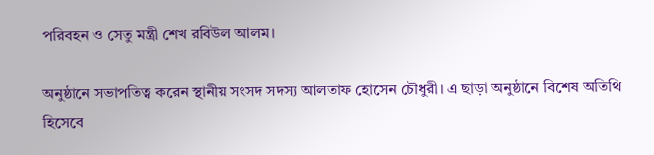পরিবহন ও সেতু মন্ত্রী শেখ রবিউল আলম।

অনুষ্ঠানে সভাপতিত্ব করেন স্থানীয় সংসদ সদস্য আলতাফ হোসেন চৌধুরী। এ ছাড়া অনুষ্ঠানে বিশেষ অতিথি হিসেবে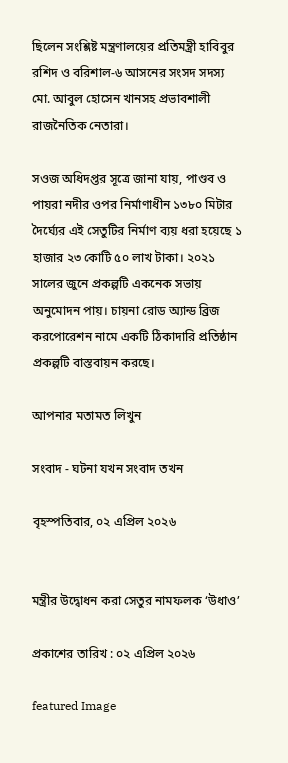ছিলেন সংশ্লিষ্ট মন্ত্রণালয়ের প্রতিমন্ত্রী হাবিবুর রশিদ ও বরিশাল-৬ আসনের সংসদ সদস্য মো. আবুল হোসেন খানসহ প্রভাবশালী রাজনৈতিক নেতারা।

সওজ অধিদপ্তর সূত্রে জানা যায়, পাণ্ডব ও পায়রা নদীর ওপর নির্মাণাধীন ১৩৮০ মিটার দৈর্ঘ্যের এই সেতুটির নির্মাণ ব্যয় ধরা হয়েছে ১ হাজার ২৩ কোটি ৫০ লাখ টাকা। ২০২১ সালের জুনে প্রকল্পটি একনেক সভায় অনুমোদন পায়। চায়না রোড অ্যান্ড ব্রিজ করপোরেশন নামে একটি ঠিকাদারি প্রতিষ্ঠান প্রকল্পটি বাস্তবায়ন করছে।

আপনার মতামত লিখুন

সংবাদ - ঘটনা যখন সংবাদ তখন

বৃহস্পতিবার, ০২ এপ্রিল ২০২৬


মন্ত্রীর উদ্বোধন করা সেতুর নামফলক ‘উধাও’

প্রকাশের তারিখ : ০২ এপ্রিল ২০২৬

featured Image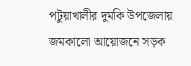পটুয়াখালীর দুমকি উপজেলায় জমকালো আয়োজনে সড়ক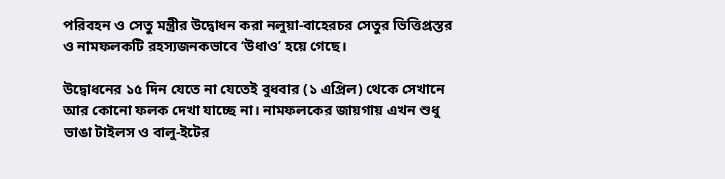পরিবহন ও সেতু মন্ত্রীর উদ্বোধন করা নলুয়া-বাহেরচর সেতুর ভিত্তিপ্রস্তর ও নামফলকটি রহস্যজনকভাবে ‘উধাও’ হয়ে গেছে।

উদ্বোধনের ১৫ দিন যেতে না যেতেই বুধবার (১ এপ্রিল) থেকে সেখানে আর কোনো ফলক দেখা যাচ্ছে না। নামফলকের জায়গায় এখন শুধু ভাঙা টাইলস ও বালু-ইটের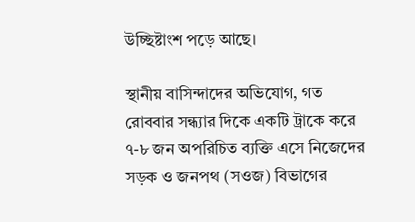উচ্ছিষ্টাংশ পড়ে আছে।

স্থানীয় বাসিন্দাদের অভিযোগ, গত রোববার সন্ধ্যার দিকে একটি ট্রাকে করে ৭-৮ জন অপরিচিত ব্যক্তি এসে নিজেদের সড়ক ও জনপথ (সওজ) বিভাগের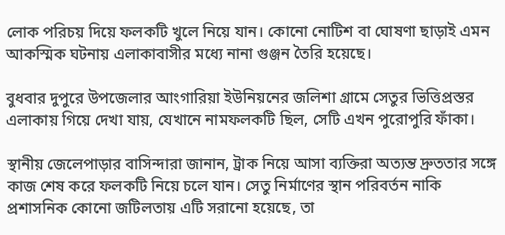লোক পরিচয় দিয়ে ফলকটি খুলে নিয়ে যান। কোনো নোটিশ বা ঘোষণা ছাড়াই এমন আকস্মিক ঘটনায় এলাকাবাসীর মধ্যে নানা গুঞ্জন তৈরি হয়েছে।

বুধবার দুপুরে উপজেলার আংগারিয়া ইউনিয়নের জলিশা গ্রামে সেতুর ভিত্তিপ্রস্তর এলাকায় গিয়ে দেখা যায়, যেখানে নামফলকটি ছিল, সেটি এখন পুরোপুরি ফাঁকা।

স্থানীয় জেলেপাড়ার বাসিন্দারা জানান, ট্রাক নিয়ে আসা ব্যক্তিরা অত্যন্ত দ্রুততার সঙ্গে কাজ শেষ করে ফলকটি নিয়ে চলে যান। সেতু নির্মাণের স্থান পরিবর্তন নাকি প্রশাসনিক কোনো জটিলতায় এটি সরানো হয়েছে, তা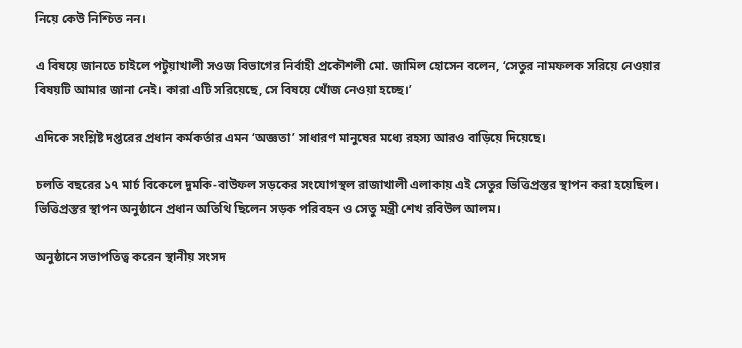নিয়ে কেউ নিশ্চিত নন।

এ বিষয়ে জানতে চাইলে পটুয়াখালী সওজ বিভাগের নির্বাহী প্রকৌশলী মো. জামিল হোসেন বলেন, ‘সেতুর নামফলক সরিয়ে নেওয়ার বিষয়টি আমার জানা নেই। কারা এটি সরিয়েছে, সে বিষয়ে খোঁজ নেওয়া হচ্ছে।’

এদিকে সংশ্লিষ্ট দপ্তরের প্রধান কর্মকর্তার এমন ‘অজ্ঞতা’ সাধারণ মানুষের মধ্যে রহস্য আরও বাড়িয়ে দিয়েছে।

চলতি বছরের ১৭ মার্চ বিকেলে দুমকি-বাউফল সড়কের সংযোগস্থল রাজাখালী এলাকায় এই সেতুর ভিত্তিপ্রস্তর স্থাপন করা হয়েছিল। ভিত্তিপ্রস্তর স্থাপন অনুষ্ঠানে প্রধান অতিথি ছিলেন সড়ক পরিবহন ও সেতু মন্ত্রী শেখ রবিউল আলম।

অনুষ্ঠানে সভাপতিত্ব করেন স্থানীয় সংসদ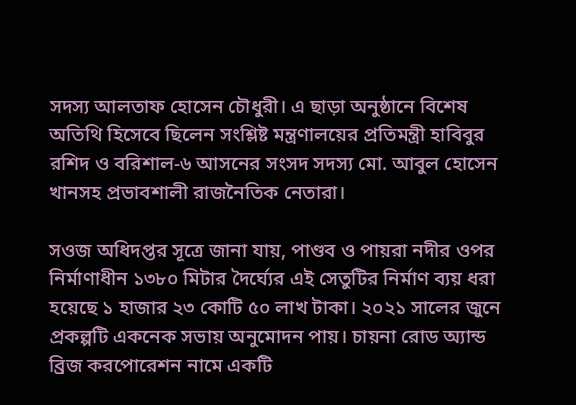সদস্য আলতাফ হোসেন চৌধুরী। এ ছাড়া অনুষ্ঠানে বিশেষ অতিথি হিসেবে ছিলেন সংশ্লিষ্ট মন্ত্রণালয়ের প্রতিমন্ত্রী হাবিবুর রশিদ ও বরিশাল-৬ আসনের সংসদ সদস্য মো. আবুল হোসেন খানসহ প্রভাবশালী রাজনৈতিক নেতারা।

সওজ অধিদপ্তর সূত্রে জানা যায়, পাণ্ডব ও পায়রা নদীর ওপর নির্মাণাধীন ১৩৮০ মিটার দৈর্ঘ্যের এই সেতুটির নির্মাণ ব্যয় ধরা হয়েছে ১ হাজার ২৩ কোটি ৫০ লাখ টাকা। ২০২১ সালের জুনে প্রকল্পটি একনেক সভায় অনুমোদন পায়। চায়না রোড অ্যান্ড ব্রিজ করপোরেশন নামে একটি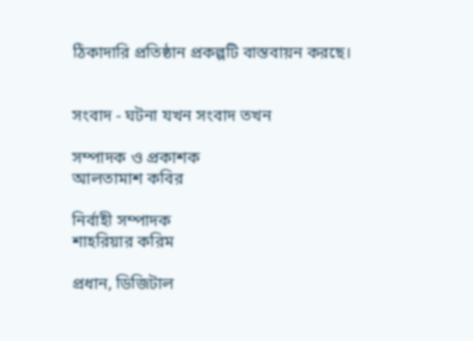ঠিকাদারি প্রতিষ্ঠান প্রকল্পটি বাস্তবায়ন করছে।


সংবাদ - ঘটনা যখন সংবাদ তখন

সম্পাদক ও প্রকাশক
আলতামাশ কবির

নির্বাহী সম্পাদক
শাহরিয়ার করিম

প্রধান, ডিজিটাল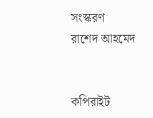সংস্করণ
রাশেদ আহমেদ


কপিরাইট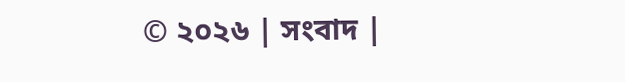© ২০২৬ | সংবাদ |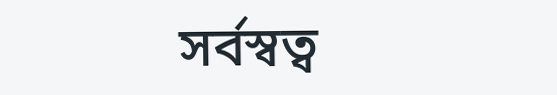সর্বস্বত্ব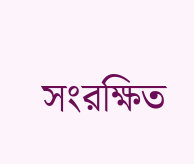সংরক্ষিত